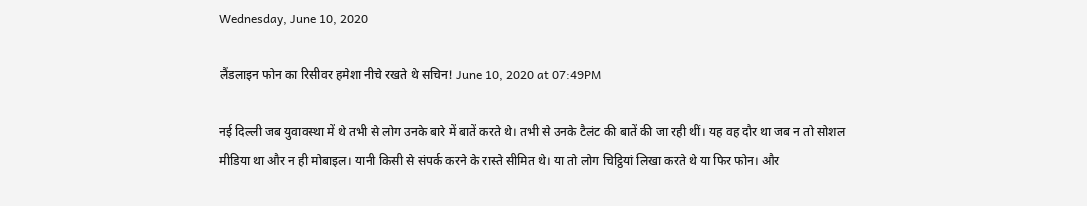Wednesday, June 10, 2020

लैंडलाइन फोन का रिसीवर हमेशा नीचे रखते थे सचिन! June 10, 2020 at 07:49PM

नई दिल्ली जब युवावस्था में थे तभी से लोग उनके बारे में बातें करते थे। तभी से उनके टैलंट की बातें की जा रही थीं। यह वह दौर था जब न तो सोशल मीडिया था और न ही मोबाइल। यानी किसी से संपर्क करने के रास्ते सीमित थे। या तो लोग चिट्ठियां लिखा करते थे या फिर फोन। और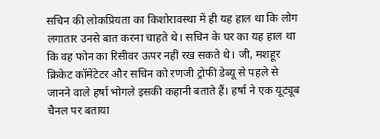सचिन की लोकप्रियता का किशोरावस्था में ही यह हाल था कि लोग लगातार उनसे बात करना चाहते थे। सचिन के घर का यह हाल था कि वह फोन का रिसीवर ऊपर नहीं रख सकते थे। जी, मशहूर क्रिकेट कॉमेंटेटर और सचिन को रणजी ट्रोफी डेब्यू से पहले से जानने वाले हर्षा भोगले इसकी कहानी बताते हैं। हर्षा ने एक यूट्यूब चैनल पर बताया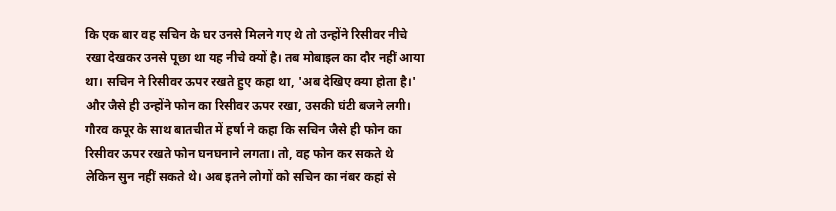कि एक बार वह सचिन के घर उनसे मिलने गए थे तो उन्होंने रिसीवर नीचे रखा देखकर उनसे पूछा था यह नीचे क्यों है। तब मोबाइल का दौर नहीं आया था। सचिन ने रिसीवर ऊपर रखते हुए कहा था, 'अब देखिए क्या होता है।' और जैसे ही उन्होंने फोन का रिसीवर ऊपर रखा, उसकी घंटी बजने लगी। गौरव कपूर के साथ बातचीत में हर्षा ने कहा कि सचिन जैसे ही फोन का रिसीवर ऊपर रखते फोन घनघनाने लगता। तो, वह फोन कर सकते थे लेकिन सुन नहीं सकते थे। अब इतने लोगों को सचिन का नंबर कहां से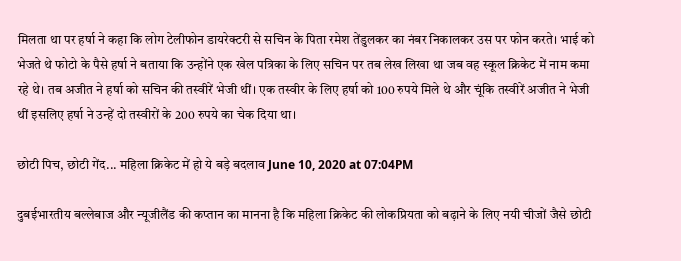मिलता था पर हर्षा ने कहा कि लोग टेलीफोन डायरेक्टरी से सचिन के पिता रमेश तेंडुलकर का नंबर निकालकर उस पर फोन करते। भाई को भेजते थे फोटो के पैसे हर्षा ने बताया कि उन्होंने एक खेल पत्रिका के लिए सचिन पर तब लेख लिखा था जब वह स्कूल क्रिकेट में नाम कमा रहे थे। तब अजीत ने हर्षा को सचिन की तस्वीरें भेजी थीं। एक तस्वीर के लिए हर्षा को 100 रुपये मिले थे और चूंकि तस्वीरें अजीत ने भेजी थीं इसलिए हर्षा ने उन्हें दो तस्वीरों के 200 रुपये का चेक दिया था।

छोटी पिच, छोटी गेंद... महिला क्रिकेट में हो ये बड़े बदलाव June 10, 2020 at 07:04PM

दुबईभारतीय बल्लेबाज और न्यूजीलैंड की कप्तान का मानना है कि महिला क्रिकेट की लोकप्रियता को बढ़ाने के लिए नयी चीजों जैसे छोटी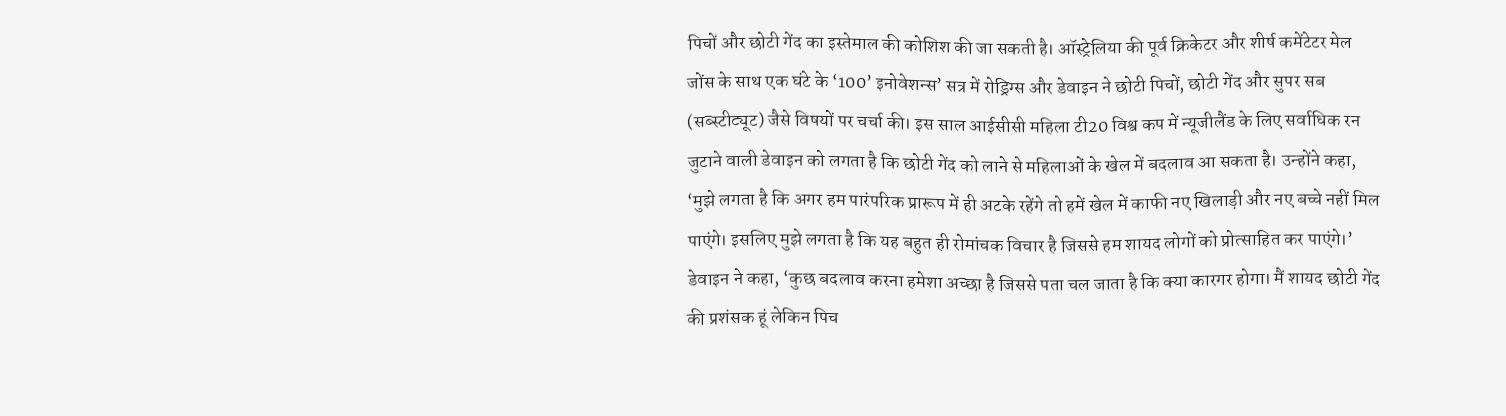पिचों और छोटी गेंद का इस्तेमाल की कोशिश की जा सकती है। ऑस्ट्रेलिया की पूर्व क्रिकेटर और शीर्ष कमेंटेटर मेल जोंस के साथ एक घंटे के ‘100’ इनोवेशन्स’ सत्र में रोड्रिग्स और डेवाइन ने छोटी पिचों, छोटी गेंद और सुपर सब (सब्स्टीट्यूट) जैसे विषयों पर चर्चा की। इस साल आईसीसी महिला टी20 विश्व कप में न्यूजीलैंड के लिए सर्वाधिक रन जुटाने वाली डेवाइन को लगता है कि छोटी गेंद को लाने से महिलाओं के खेल में बदलाव आ सकता है। उन्होंने कहा, ‘मुझे लगता है कि अगर हम पारंपरिक प्रारूप में ही अटके रहेंगे तो हमें खेल में काफी नए खिलाड़ी और नए बच्चे नहीं मिल पाएंगे। इसलिए मुझे लगता है कि यह बहुत ही रोमांचक विचार है जिससे हम शायद लोगों को प्रोत्साहित कर पाएंगे।’ डेवाइन ने कहा, ‘कुछ बदलाव करना हमेशा अच्छा है जिससे पता चल जाता है कि क्या कारगर होगा। मैं शायद छोटी गेंद की प्रशंसक हूं लेकिन पिच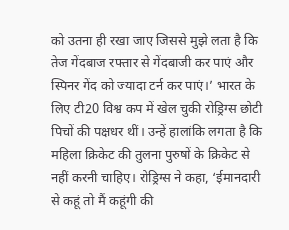को उतना ही रखा जाए जिससे मुझे लता है कि तेज गेंदबाज रफ्तार से गेंदबाजी कर पाएं और स्पिनर गेंद को ज्यादा टर्न कर पाएं।’ भारत के लिए टी20 विश्व कप में खेल चुकी रोड्रिग्स छोटी पिचों की पक्षधर थीं। उन्हें हालांकि लगता है कि महिला क्रिकेट की तुलना पुरुषों के क्रिकेट से नहीं करनी चाहिए। रोड्रिग्स ने कहा, ‘ईमानदारी से कहूं तो मैं कहूंगी की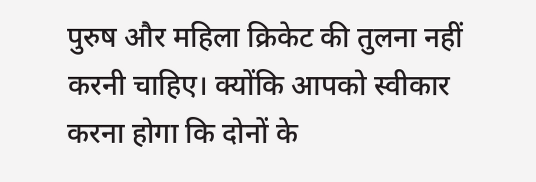पुरुष और महिला क्रिकेट की तुलना नहीं करनी चाहिए। क्योंकि आपको स्वीकार करना होगा कि दोनों के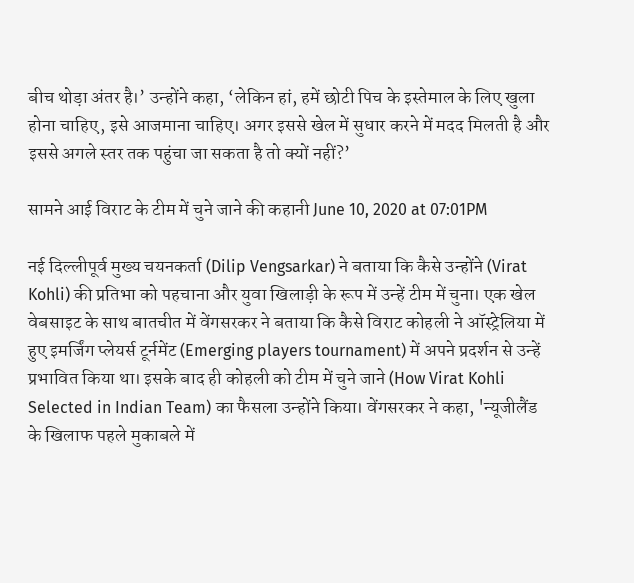बीच थोड़ा अंतर है।’ उन्होंने कहा, ‘लेकिन हां, हमें छोटी पिच के इस्तेमाल के लिए खुला होना चाहिए, इसे आजमाना चाहिए। अगर इससे खेल में सुधार करने में मदद मिलती है और इससे अगले स्तर तक पहुंचा जा सकता है तो क्यों नहीं?’

सामने आई विराट के टीम में चुने जाने की कहानी June 10, 2020 at 07:01PM

नई दिल्लीपूर्व मुख्य चयनकर्ता (Dilip Vengsarkar) ने बताया कि कैसे उन्होंने (Virat Kohli) की प्रतिभा को पहचाना और युवा खिलाड़ी के रूप में उन्हें टीम में चुना। एक खेल वेबसाइट के साथ बातचीत में वेंगसरकर ने बताया कि कैसे विराट कोहली ने ऑस्ट्रेलिया में हुए इमर्जिंग प्लेयर्स टूर्नमेंट (Emerging players tournament) में अपने प्रदर्शन से उन्हें प्रभावित किया था। इसके बाद ही कोहली को टीम में चुने जाने (How Virat Kohli Selected in Indian Team) का फैसला उन्होंने किया। वेंगसरकर ने कहा, 'न्यूजीलैंड के खिलाफ पहले मुकाबले में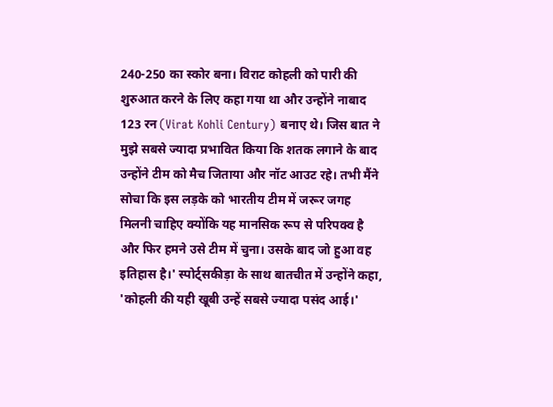240-250 का स्कोर बना। विराट कोहली को पारी की शुरुआत करने के लिए कहा गया था और उन्होंने नाबाद 123 रन (Virat Kohli Century) बनाए थे। जिस बात ने मुझे सबसे ज्यादा प्रभावित किया कि शतक लगाने के बाद उन्होंने टीम को मैच जिताया और नॉट आउट रहे। तभी मैंने सोचा कि इस लड़के को भारतीय टीम में जरूर जगह मिलनी चाहिए क्योंकि यह मानसिक रूप से परिपक्व है और फिर हमने उसे टीम में चुना। उसके बाद जो हुआ वह इतिहास है।' स्पोर्ट्सकीड़ा के साथ बातचीत में उन्होंने कहा, 'कोहली की यही खूबी उन्हें सबसे ज्यादा पसंद आई।'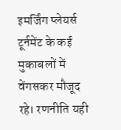इमर्जिंग प्लेयर्स टूर्नमेंट के कई मुकाबलों में वेंगसकर मौजूद रहे। रणनीति यही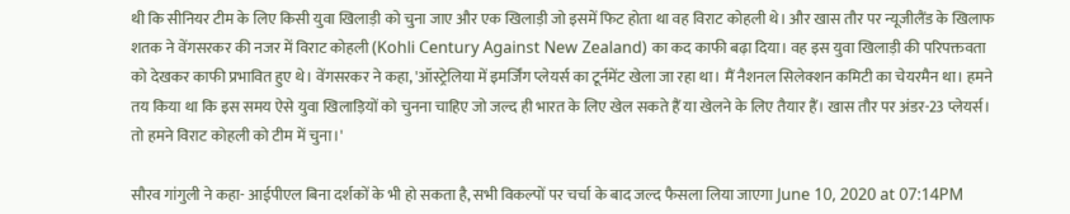थी कि सीनियर टीम के लिए किसी युवा खिलाड़ी को चुना जाए और एक खिलाड़ी जो इसमें फिट होता था वह विराट कोहली थे। और खास तौर पर न्यूजीलैंड के खिलाफ शतक ने वेंगसरकर की नजर में विराट कोहली (Kohli Century Against New Zealand) का कद काफी बढ़ा दिया। वह इस युवा खिलाड़ी की परिपक्तवता को देखकर काफी प्रभावित हुए थे। वेंगसरकर ने कहा, 'ऑस्ट्रेलिया में इमर्जिंग प्लेयर्स का टूर्नमेंट खेला जा रहा था। मैं नैशनल सिलेक्शन कमिटी का चेयरमैन था। हमने तय किया था कि इस समय ऐसे युवा खिलाड़ियों को चुनना चाहिए जो जल्द ही भारत के लिए खेल सकते हैं या खेलने के लिए तैयार हैं। खास तौर पर अंडर-23 प्लेयर्स। तो हमने विराट कोहली को टीम में चुना।'

सौरव गांगुली ने कहा- आईपीएल बिना दर्शकों के भी हो सकता है, सभी विकल्पों पर चर्चा के बाद जल्द फैसला लिया जाएगा June 10, 2020 at 07:14PM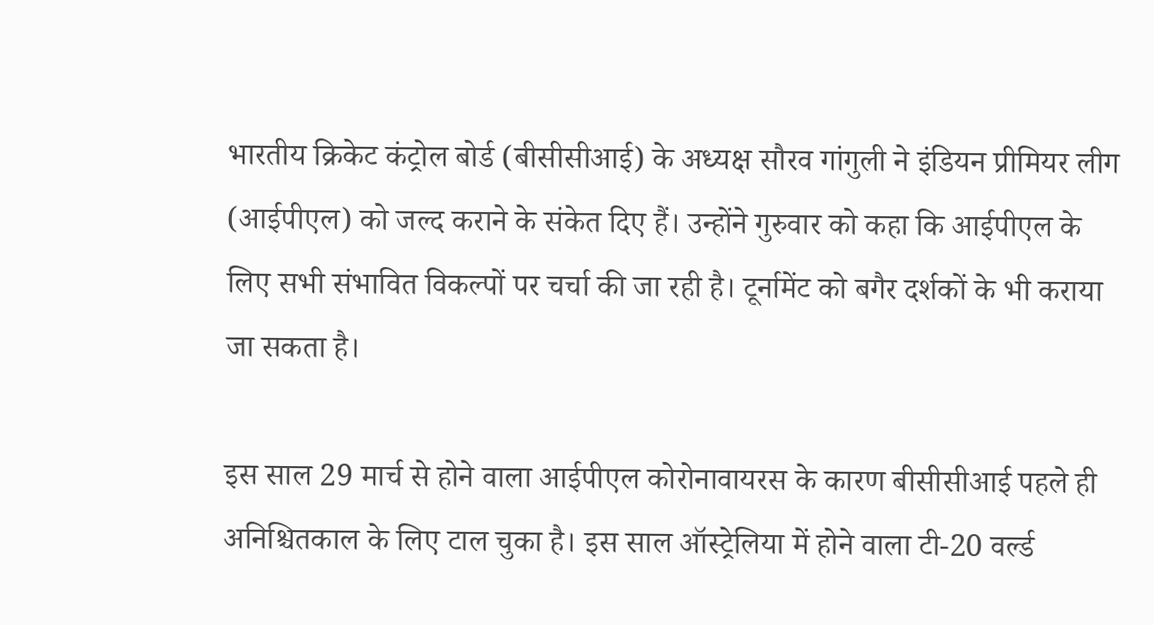भारतीय क्रिकेट कंट्रोल बोर्ड (बीसीसीआई) के अध्यक्ष सौरव गांगुली ने इंडियन प्रीमियर लीग (आईपीएल) को जल्द कराने के संकेत दिए हैं। उन्होंने गुरुवार को कहा कि आईपीएल के लिए सभी संभावित विकल्पों पर चर्चा की जा रही है। टूर्नामेंट को बगैर दर्शकों के भी कराया जा सकता है।

इस साल 29 मार्च से होने वाला आईपीएल कोरोनावायरस के कारण बीसीसीआई पहले ही अनिश्चितकाल के लिए टाल चुका है। इस साल ऑस्ट्रेलिया में होने वाला टी-20 वर्ल्ड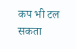कप भी टल सकता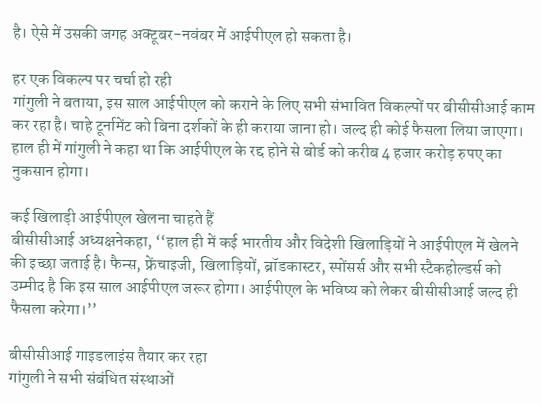है। ऐसे में उसकी जगह अक्टूबर-नवंबर में आईपीएल हो सकता है।

हर एक विकल्प पर चर्चा हो रही
गांगुली ने बताया, इस साल आईपीएल को कराने के लिए सभी संभावित विकल्पों पर बीसीसीआई काम कर रहा है। चाहे टूर्नामेंट को बिना दर्शकों के ही कराया जाना हो। जल्द ही कोई फैसला लिया जाएगा। हाल ही में गांगुली ने कहा था कि आईपीएल के रद्द होने से बोर्ड को करीब 4 हजार करोड़ रुपए का नुकसान होगा।

कई खिलाड़ी आईपीएल खेलना चाहते हैं
बीसीसीआई अध्यक्षनेकहा, ‘‘हाल ही में कई भारतीय और विदेशी खिलाड़ियों ने आईपीएल में खेलने की इच्छा जताई है। फैन्स, फ्रेंचाइजी, खिलाड़ियों, ब्रॉडकास्टर, स्पोंसर्स और सभी स्टैकहोल्डर्स को उम्मीद है कि इस साल आईपीएल जरूर होगा। आईपीएल के भविष्य को लेकर बीसीसीआई जल्द ही फैसला करेगा।’’

बीसीसीआई गाइडलाइंस तैयार कर रहा
गांगुली ने सभी संबंधित संस्थाओं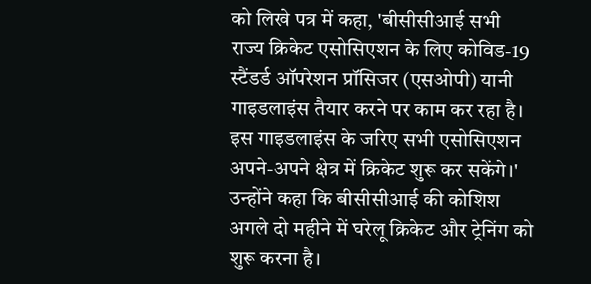को लिखे पत्र में कहा, 'बीसीसीआई सभी राज्य क्रिकेट एसोसिएशन के लिए कोविड-19 स्टैंडर्ड ऑपरेशन प्रॉसिजर (एसओपी) यानी गाइडलाइंस तैयार करने पर काम कर रहा है। इस गाइडलाइंस के जरिए सभी एसोसिएशन अपने-अपने क्षेत्र में क्रिकेट शुरू कर सकेंगे।' उन्होंने कहा कि बीसीसीआई की कोशिश अगले दो महीने में घरेलू क्रिकेट और ट्रेनिंग को शुरू करना है।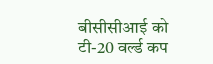बीसीसीआई को टी-20 वर्ल्ड कप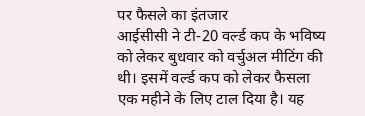पर फैसले का इंतजार
आईसीसी ने टी-20 वर्ल्ड कप के भविष्य को लेकर बुधवार को वर्चुअल मीटिंग की थी। इसमें वर्ल्ड कप को लेकर फैसला एक महीने के लिए टाल दिया है। यह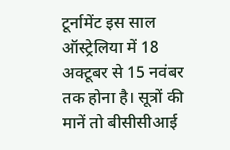टूर्नामेंट इस साल ऑस्ट्रेलिया में 18 अक्टूबर से 15 नवंबर तक होना है। सूत्रों की मानें तो बीसीसीआई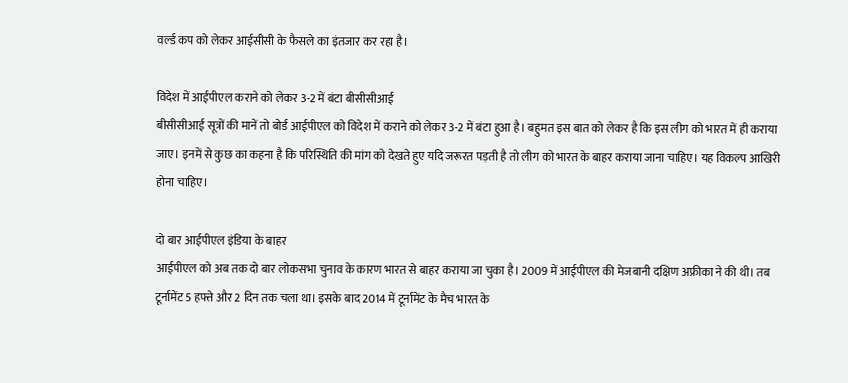वर्ल्ड कप को लेकर आईसीसी के फैसले का इंतजार कर रहा है।

विदेश में आईपीएल कराने को लेकर 3-2 में बंटा बीसीसीआई
बीसीसीआई सूत्रों की मानें तो बोर्ड आईपीएल को विदेश में कराने को लेकर 3-2 में बंटा हुआ है। बहुमत इस बात को लेकर है कि इस लीग को भारत में ही कराया जाए। इनमें से कुछ का कहना है कि परिस्थिति की मांग को देखते हुए यदि जरूरत पड़ती है तो लीग को भारत के बाहर कराया जाना चाहिए। यह विकल्प आखिरी होना चाहिए।

दो बार आईपीएल इंडिया के बाहर
आईपीएल को अब तक दो बार लोकसभा चुनाव के कारण भारत से बाहर कराया जा चुका है। 2009 में आईपीएल की मेजबानी दक्षिण अफ्रीका ने की थी। तब टूर्नामेंट 5 हफ्ते और 2 दिन तक चला था। इसके बाद 2014 में टूर्नामेंट के मैच भारत के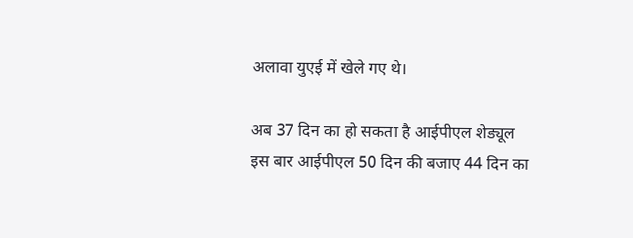अलावा युएई में खेले गए थे।

अब 37 दिन का हो सकता है आईपीएल शेड्यूल
इस बार आईपीएल 50 दिन की बजाए 44 दिन का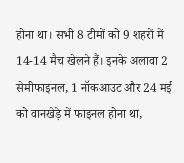होना था। सभी 8 टीमों को 9 शहरों में 14-14 मैच खेलने हैं। इनके अलावा 2 सेमीफाइनल, 1 नॉकआउट और 24 मई को वानखेड़े में फाइनल होना था,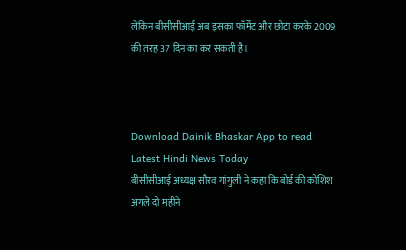लेकिन बीसीसीआई अब इसका फॉर्मेट और छोटा करके 2009 की तरह 37 दिन का कर सकती है।



Download Dainik Bhaskar App to read Latest Hindi News Today
बीसीसीआई अध्यक्ष सौरव गांगुली ने कहा कि बोर्ड की कोशिश अगले दो महीने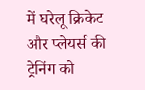में घरेलू क्रिकेट और प्लेयर्स की ट्रेनिंग को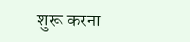शुरू करना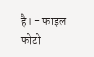है। - फाइल फोटो